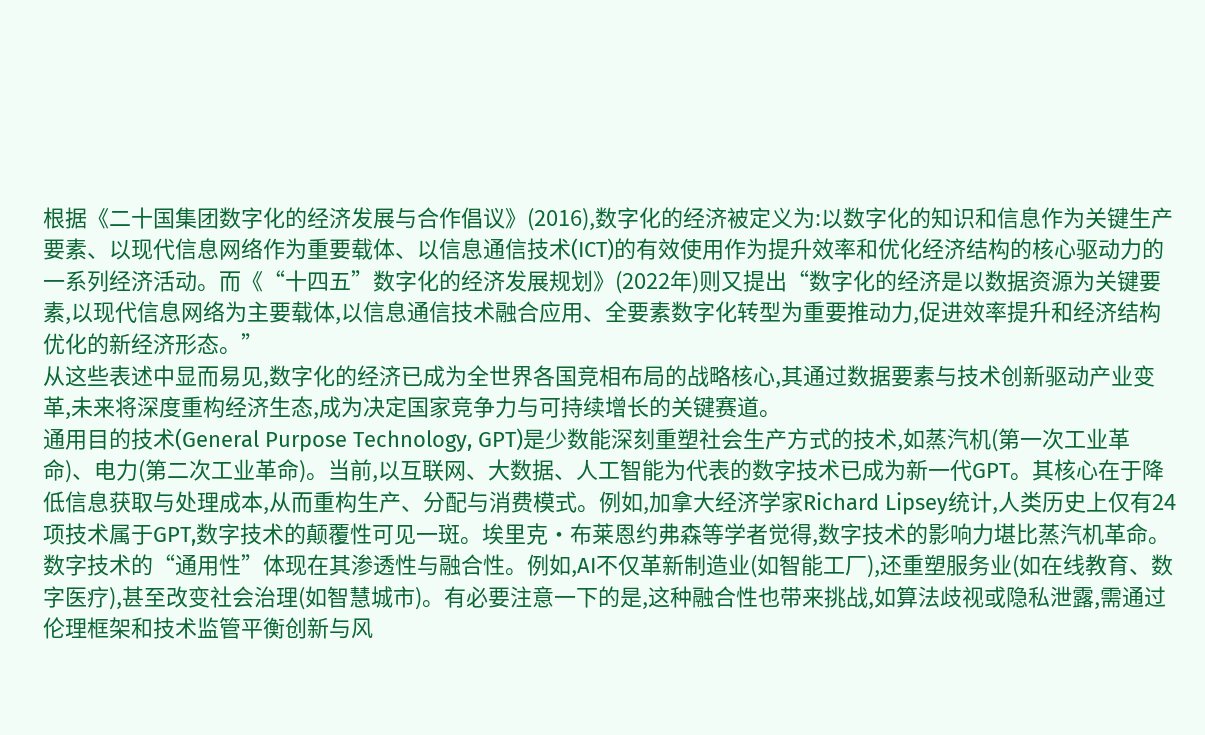根据《二十国集团数字化的经济发展与合作倡议》(2016),数字化的经济被定义为:以数字化的知识和信息作为关键生产要素、以现代信息网络作为重要载体、以信息通信技术(ICT)的有效使用作为提升效率和优化经济结构的核心驱动力的一系列经济活动。而《“十四五”数字化的经济发展规划》(2022年)则又提出“数字化的经济是以数据资源为关键要素,以现代信息网络为主要载体,以信息通信技术融合应用、全要素数字化转型为重要推动力,促进效率提升和经济结构优化的新经济形态。”
从这些表述中显而易见,数字化的经济已成为全世界各国竞相布局的战略核心,其通过数据要素与技术创新驱动产业变革,未来将深度重构经济生态,成为决定国家竞争力与可持续增长的关键赛道。
通用目的技术(General Purpose Technology, GPT)是少数能深刻重塑社会生产方式的技术,如蒸汽机(第一次工业革命)、电力(第二次工业革命)。当前,以互联网、大数据、人工智能为代表的数字技术已成为新一代GPT。其核心在于降低信息获取与处理成本,从而重构生产、分配与消费模式。例如,加拿大经济学家Richard Lipsey统计,人类历史上仅有24项技术属于GPT,数字技术的颠覆性可见一斑。埃里克·布莱恩约弗森等学者觉得,数字技术的影响力堪比蒸汽机革命。
数字技术的“通用性”体现在其渗透性与融合性。例如,AI不仅革新制造业(如智能工厂),还重塑服务业(如在线教育、数字医疗),甚至改变社会治理(如智慧城市)。有必要注意一下的是,这种融合性也带来挑战,如算法歧视或隐私泄露,需通过伦理框架和技术监管平衡创新与风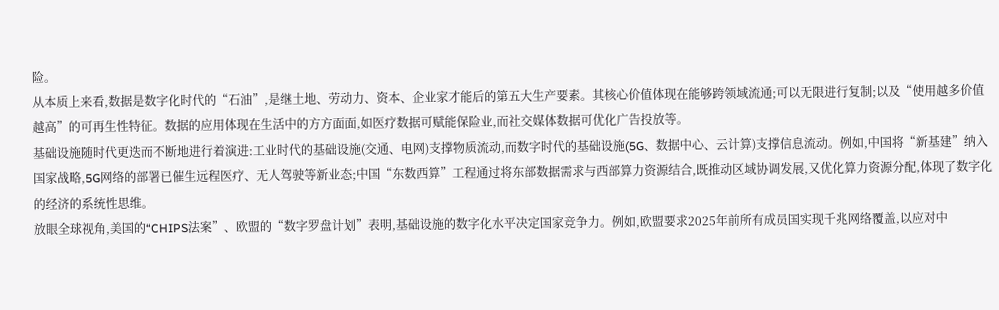险。
从本质上来看,数据是数字化时代的“石油”,是继土地、劳动力、资本、企业家才能后的第五大生产要素。其核心价值体现在能够跨领域流通;可以无限进行复制;以及“使用越多价值越高”的可再生性特征。数据的应用体现在生活中的方方面面,如医疗数据可赋能保险业,而社交媒体数据可优化广告投放等。
基础设施随时代更迭而不断地进行着演进:工业时代的基础设施(交通、电网)支撑物质流动,而数字时代的基础设施(5G、数据中心、云计算)支撑信息流动。例如,中国将“新基建”纳入国家战略,5G网络的部署已催生远程医疗、无人驾驶等新业态;中国“东数西算”工程通过将东部数据需求与西部算力资源结合,既推动区域协调发展,又优化算力资源分配,体现了数字化的经济的系统性思维。
放眼全球视角,美国的“CHIPS法案”、欧盟的“数字罗盘计划”表明,基础设施的数字化水平决定国家竞争力。例如,欧盟要求2025年前所有成员国实现千兆网络覆盖,以应对中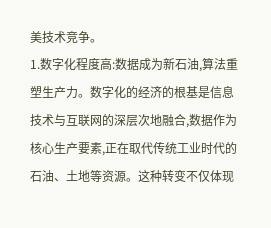美技术竞争。
1.数字化程度高:数据成为新石油,算法重塑生产力。数字化的经济的根基是信息技术与互联网的深层次地融合,数据作为核心生产要素,正在取代传统工业时代的石油、土地等资源。这种转变不仅体现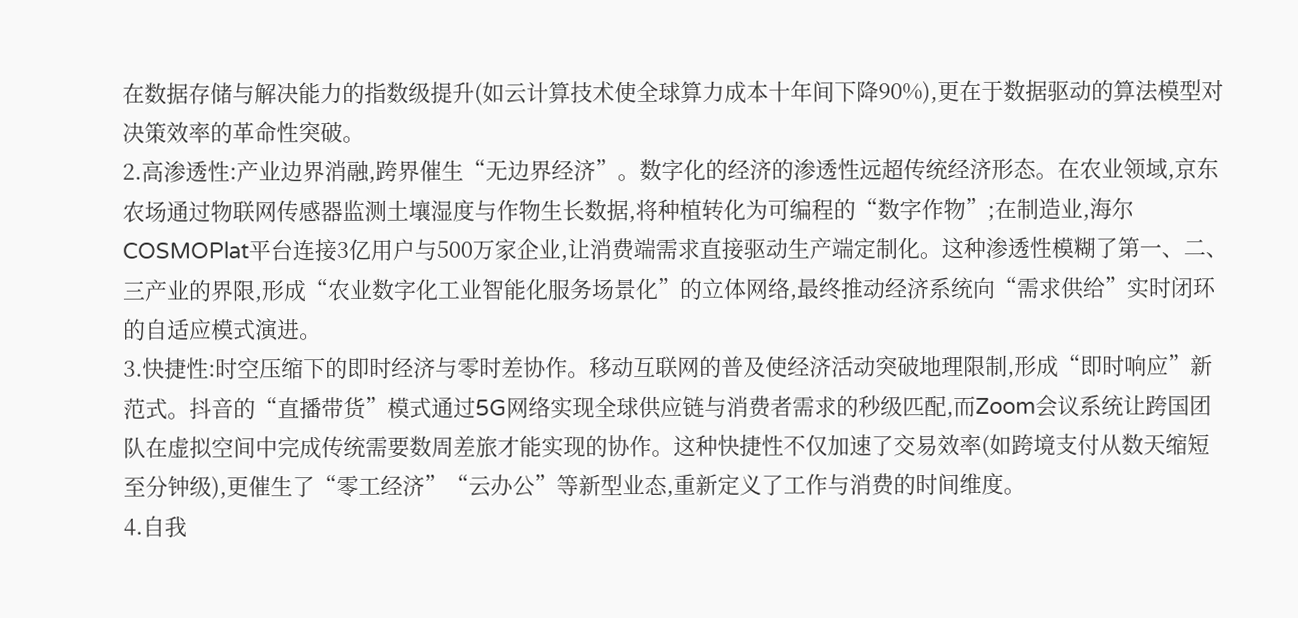在数据存储与解决能力的指数级提升(如云计算技术使全球算力成本十年间下降90%),更在于数据驱动的算法模型对决策效率的革命性突破。
2.高渗透性:产业边界消融,跨界催生“无边界经济”。数字化的经济的渗透性远超传统经济形态。在农业领域,京东农场通过物联网传感器监测土壤湿度与作物生长数据,将种植转化为可编程的“数字作物”;在制造业,海尔COSMOPlat平台连接3亿用户与500万家企业,让消费端需求直接驱动生产端定制化。这种渗透性模糊了第一、二、三产业的界限,形成“农业数字化工业智能化服务场景化”的立体网络,最终推动经济系统向“需求供给”实时闭环的自适应模式演进。
3.快捷性:时空压缩下的即时经济与零时差协作。移动互联网的普及使经济活动突破地理限制,形成“即时响应”新范式。抖音的“直播带货”模式通过5G网络实现全球供应链与消费者需求的秒级匹配,而Zoom会议系统让跨国团队在虚拟空间中完成传统需要数周差旅才能实现的协作。这种快捷性不仅加速了交易效率(如跨境支付从数天缩短至分钟级),更催生了“零工经济”“云办公”等新型业态,重新定义了工作与消费的时间维度。
4.自我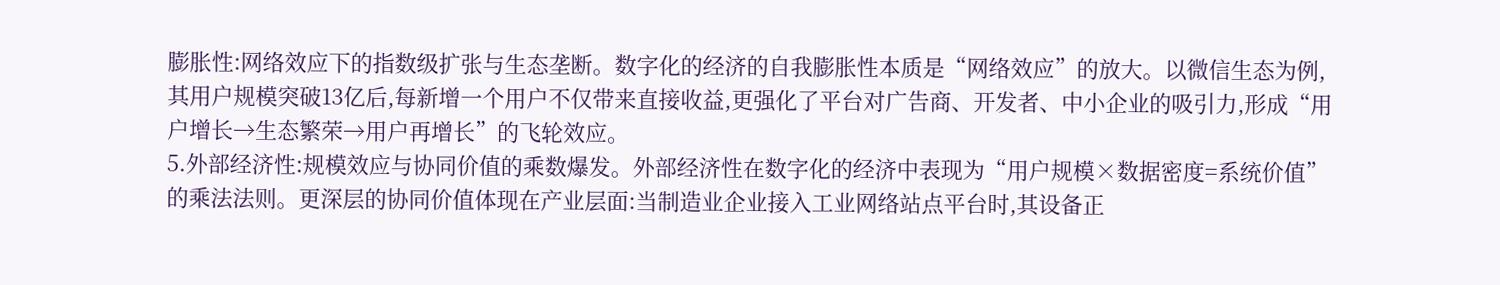膨胀性:网络效应下的指数级扩张与生态垄断。数字化的经济的自我膨胀性本质是“网络效应”的放大。以微信生态为例,其用户规模突破13亿后,每新增一个用户不仅带来直接收益,更强化了平台对广告商、开发者、中小企业的吸引力,形成“用户增长→生态繁荣→用户再增长”的飞轮效应。
5.外部经济性:规模效应与协同价值的乘数爆发。外部经济性在数字化的经济中表现为“用户规模×数据密度=系统价值”的乘法法则。更深层的协同价值体现在产业层面:当制造业企业接入工业网络站点平台时,其设备正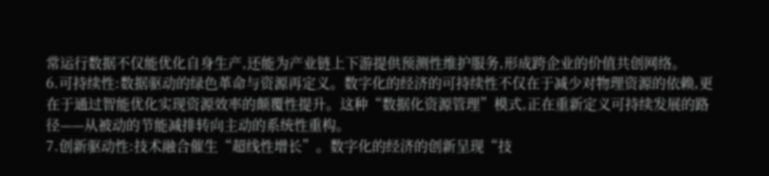常运行数据不仅能优化自身生产,还能为产业链上下游提供预测性维护服务,形成跨企业的价值共创网络。
6.可持续性:数据驱动的绿色革命与资源再定义。数字化的经济的可持续性不仅在于减少对物理资源的依赖,更在于通过智能优化实现资源效率的颠覆性提升。这种“数据化资源管理”模式,正在重新定义可持续发展的路径——从被动的节能减排转向主动的系统性重构。
7.创新驱动性:技术融合催生“超线性增长”。数字化的经济的创新呈现“技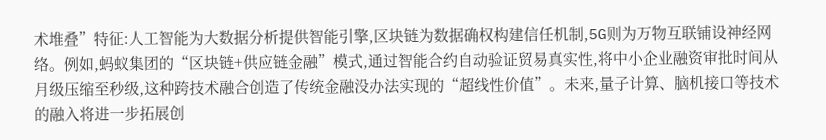术堆叠”特征:人工智能为大数据分析提供智能引擎,区块链为数据确权构建信任机制,5G则为万物互联铺设神经网络。例如,蚂蚁集团的“区块链+供应链金融”模式,通过智能合约自动验证贸易真实性,将中小企业融资审批时间从月级压缩至秒级,这种跨技术融合创造了传统金融没办法实现的“超线性价值”。未来,量子计算、脑机接口等技术的融入将进一步拓展创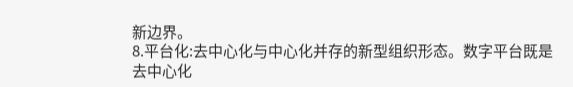新边界。
8.平台化:去中心化与中心化并存的新型组织形态。数字平台既是去中心化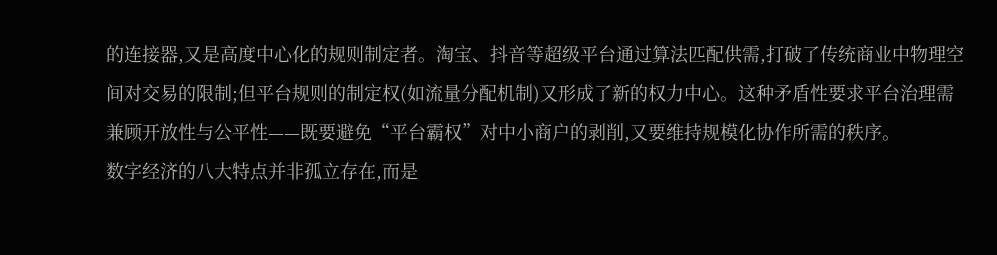的连接器,又是高度中心化的规则制定者。淘宝、抖音等超级平台通过算法匹配供需,打破了传统商业中物理空间对交易的限制;但平台规则的制定权(如流量分配机制)又形成了新的权力中心。这种矛盾性要求平台治理需兼顾开放性与公平性——既要避免“平台霸权”对中小商户的剥削,又要维持规模化协作所需的秩序。
数字经济的八大特点并非孤立存在,而是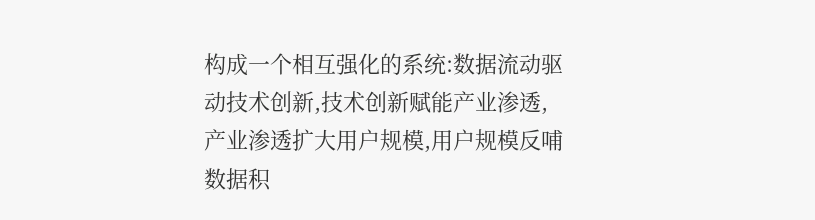构成一个相互强化的系统:数据流动驱动技术创新,技术创新赋能产业渗透,产业渗透扩大用户规模,用户规模反哺数据积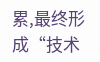累,最终形成“技术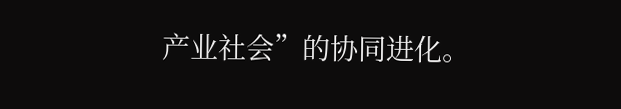产业社会”的协同进化。